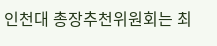인천대 총장추천위원회는 최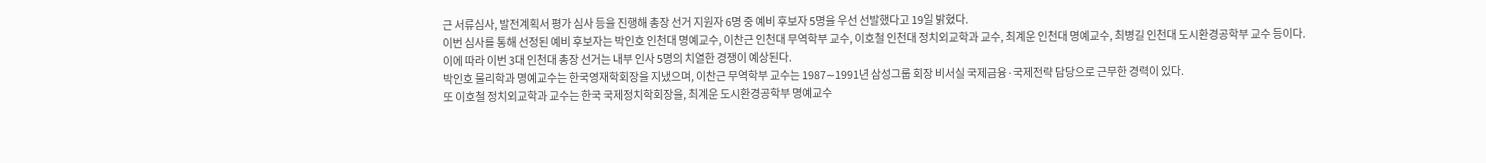근 서류심사, 발전계획서 평가 심사 등을 진행해 총장 선거 지원자 6명 중 예비 후보자 5명을 우선 선발했다고 19일 밝혔다.
이번 심사를 통해 선정된 예비 후보자는 박인호 인천대 명예교수, 이찬근 인천대 무역학부 교수, 이호철 인천대 정치외교학과 교수, 최계운 인천대 명예교수, 최병길 인천대 도시환경공학부 교수 등이다.
이에 따라 이번 3대 인천대 총장 선거는 내부 인사 5명의 치열한 경쟁이 예상된다.
박인호 물리학과 명예교수는 한국영재학회장을 지냈으며, 이찬근 무역학부 교수는 1987∼1991년 삼성그룹 회장 비서실 국제금융·국제전략 담당으로 근무한 경력이 있다.
또 이호철 정치외교학과 교수는 한국 국제정치학회장을, 최계운 도시환경공학부 명예교수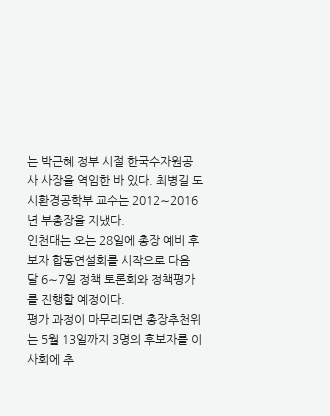는 박근혜 정부 시절 한국수자원공사 사장을 역임한 바 있다. 최병길 도시환경공학부 교수는 2012∼2016년 부총장을 지냈다.
인천대는 오는 28일에 총장 예비 후보자 합동연설회를 시작으로 다음 달 6∼7일 정책 토론회와 정책평가를 진행할 예정이다.
평가 과정이 마무리되면 총장추천위는 5월 13일까지 3명의 후보자를 이사회에 추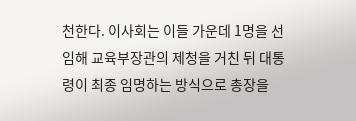천한다. 이사회는 이들 가운데 1명을 선임해 교육부장관의 제청을 거친 뒤 대통령이 최종 임명하는 방식으로 총장을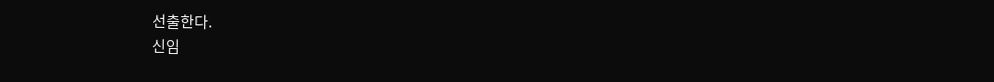선출한다.
신임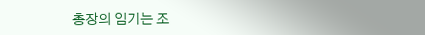총장의 임기는 조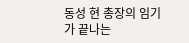동성 현 총장의 임기가 끝나는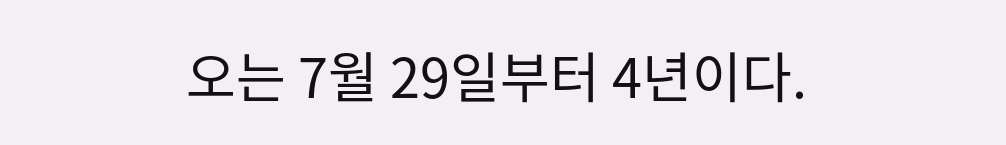오는 7월 29일부터 4년이다.